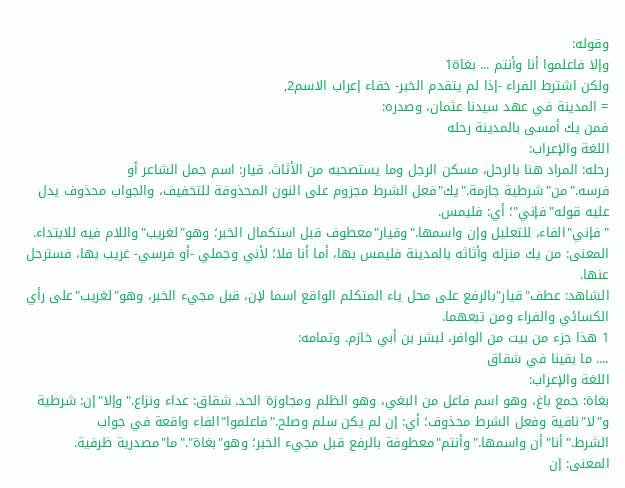وقوله:
وإلا فاعلموا أنا وأنتم ... بغاة1
ولكن اشترط الفراء -إذا لم يتقدم الخبر- خفاء إعراب الاسم2,
= المدينة في عهد سيدنا عثمان، وصدره:
فمن يك أمسى بالمدينة رحله
اللغة والإعراب:
رحله: المراد هنا بالرحل، مسكن الرجل وما يستصحبه من الأثاث. قيار: اسم جمل الشاعر أو فرسه."من"شرطية جازمة."يك"فعل الشرط مجزوم على النون المحذوفة للتخفيف، والجواب محذوف يدل عليه قوله"فإني"؛ أي: فليمس.
"فإني"الفاء، للتعليل وإن واسمها."وقيار"معطوف قبل استكمال الخبر؛ وهو"لغريب"واللام فيه للابتداء.
المعنى: من يك منزله وأثاثه بالمدينة فليمس بها، أما أنا فلا؛ لأني وجملي -أو فرسي- غريب بها، فسترحل عنها.
الشاهد: عطف"قيار"بالرفع على محل ياء المتكلم الواقع اسما لإن، قبل مجيء الخبر، وهو"لغريب"على رأي الكسائي والفراء ومن تبعهما.
1 هذا جزء من بيت من الوافر، لبشر بن أبي خازم. وتمامه:
.... ما بقينا في شقاق
اللغة والإعراب:
بغاة: جمع باغ، وهو اسم فاعل من البغي، وهو الظلم ومجاوزة الحد. شقاق: عداء ونزاع."وإلا"إن: شرطية و"لا"نافية وفعل الشرط محذوف؛ أي: إن لم يكن سلم وصلح."فاعلموا"الفاء واقعة في جواب الشرط."أنا"أن واسمها."وأنتم"معطوفة بالرفع قبل مجيء الخبر؛ وهو"بغاة"."ما"مصدرية ظرفية.
المعنى: إن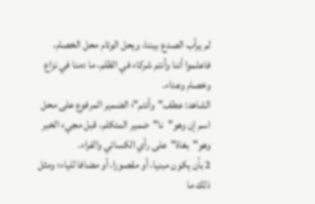لم يرأب الصدع بيننا، ويحل الوئام محل الخصام، فاعلموا أننا وأنتم شركاء في الظلم، ما دمنا في نزاع وخصام وعداء.
الشاهد: عطف"وأنتم"؛ الضمير المرفوع على محل اسم إن وهو"نا"ضمير المتكلم، قبل مجيء الخبر وهو"بغاة"على رأي الكسائي والفراء.
2 بأن يكون مبنيا، أو مقصورا، أو مضافا للياء؛ ومثل ذلك ما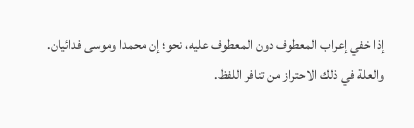إذا خفي إعراب المعطوف دون المعطوف عليه، نحو؛ إن محمدا وموسى فدائيان.
والعلة في ذلك الاحتراز من تنافر اللفظ.